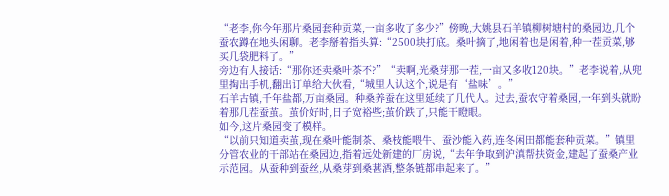“老李,你今年那片桑园套种贡菜,一亩多收了多少?”傍晚,大姚县石羊镇柳树塘村的桑园边,几个蚕农蹲在地头闲聊。老李掰着指头算:“2500块打底。桑叶摘了,地闲着也是闲着,种一茬贡菜,够买几袋肥料了。”
旁边有人接话:“那你还卖桑叶茶不?”“卖啊,光桑芽那一茬,一亩又多收120块。”老李说着,从兜里掏出手机,翻出订单给大伙看,“城里人认这个,说是有‘盐味’。”
石羊古镇,千年盐都,万亩桑园。种桑养蚕在这里延续了几代人。过去,蚕农守着桑园,一年到头就盼着那几茬蚕茧。茧价好时,日子宽裕些;茧价跌了,只能干瞪眼。
如今,这片桑园变了模样。
“以前只知道卖茧,现在桑叶能制茶、桑枝能喂牛、蚕沙能入药,连冬闲田都能套种贡菜。”镇里分管农业的干部站在桑园边,指着远处新建的厂房说,“去年争取到沪滇帮扶资金,建起了蚕桑产业示范园。从蚕种到蚕丝,从桑芽到桑葚酒,整条链都串起来了。”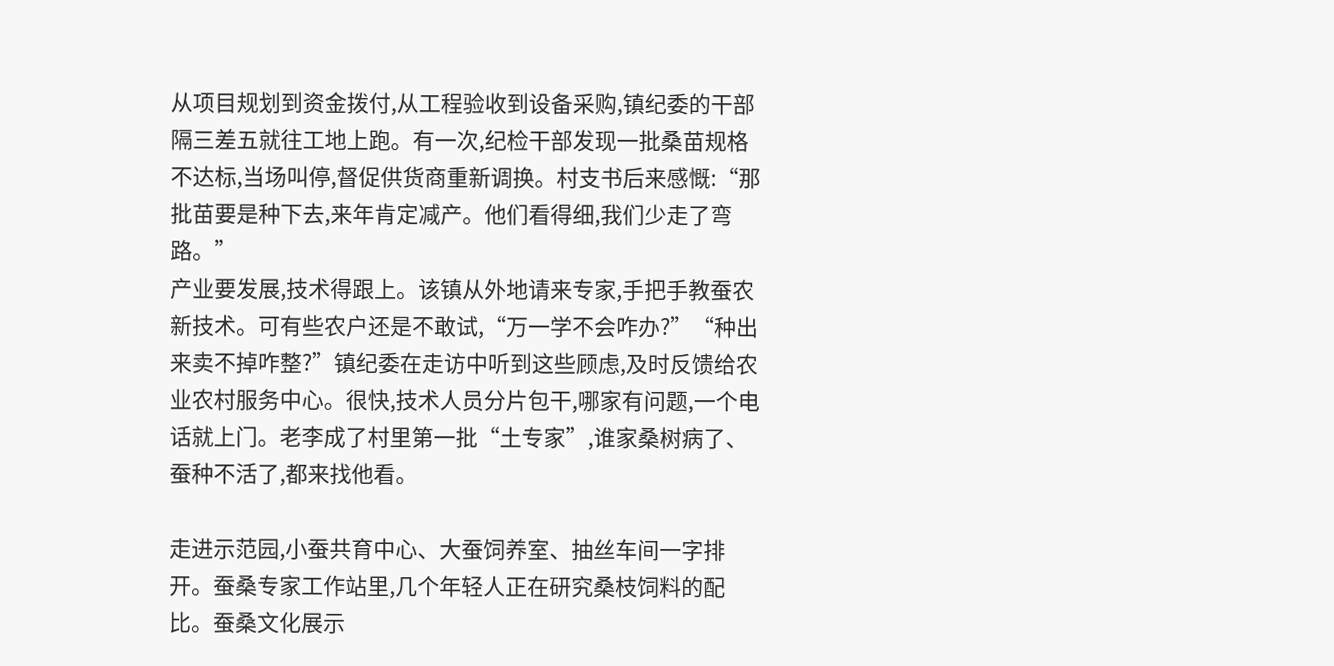从项目规划到资金拨付,从工程验收到设备采购,镇纪委的干部隔三差五就往工地上跑。有一次,纪检干部发现一批桑苗规格不达标,当场叫停,督促供货商重新调换。村支书后来感慨:“那批苗要是种下去,来年肯定减产。他们看得细,我们少走了弯路。”
产业要发展,技术得跟上。该镇从外地请来专家,手把手教蚕农新技术。可有些农户还是不敢试,“万一学不会咋办?”“种出来卖不掉咋整?”镇纪委在走访中听到这些顾虑,及时反馈给农业农村服务中心。很快,技术人员分片包干,哪家有问题,一个电话就上门。老李成了村里第一批“土专家”,谁家桑树病了、蚕种不活了,都来找他看。

走进示范园,小蚕共育中心、大蚕饲养室、抽丝车间一字排开。蚕桑专家工作站里,几个年轻人正在研究桑枝饲料的配比。蚕桑文化展示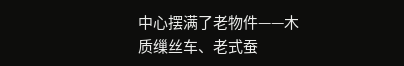中心摆满了老物件——木质缫丝车、老式蚕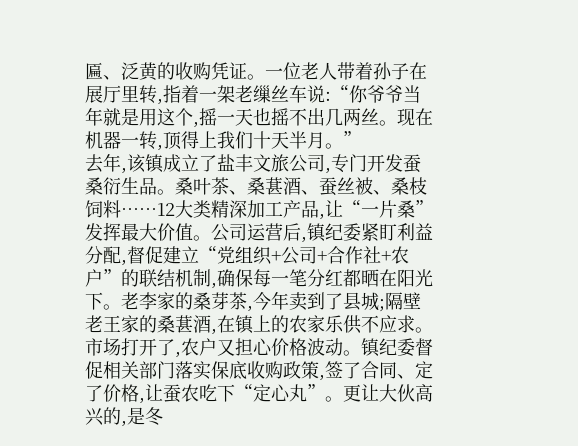匾、泛黄的收购凭证。一位老人带着孙子在展厅里转,指着一架老缫丝车说:“你爷爷当年就是用这个,摇一天也摇不出几两丝。现在机器一转,顶得上我们十天半月。”
去年,该镇成立了盐丰文旅公司,专门开发蚕桑衍生品。桑叶茶、桑葚酒、蚕丝被、桑枝饲料……12大类精深加工产品,让“一片桑”发挥最大价值。公司运营后,镇纪委紧盯利益分配,督促建立“党组织+公司+合作社+农户”的联结机制,确保每一笔分红都晒在阳光下。老李家的桑芽茶,今年卖到了县城;隔壁老王家的桑葚酒,在镇上的农家乐供不应求。
市场打开了,农户又担心价格波动。镇纪委督促相关部门落实保底收购政策,签了合同、定了价格,让蚕农吃下“定心丸”。更让大伙高兴的,是冬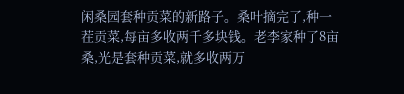闲桑园套种贡菜的新路子。桑叶摘完了,种一茬贡菜,每亩多收两千多块钱。老李家种了8亩桑,光是套种贡菜,就多收两万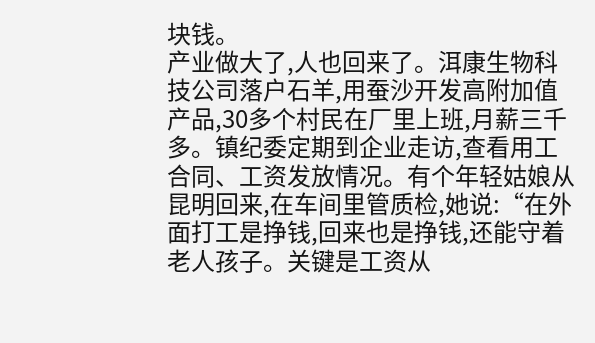块钱。
产业做大了,人也回来了。洱康生物科技公司落户石羊,用蚕沙开发高附加值产品,30多个村民在厂里上班,月薪三千多。镇纪委定期到企业走访,查看用工合同、工资发放情况。有个年轻姑娘从昆明回来,在车间里管质检,她说:“在外面打工是挣钱,回来也是挣钱,还能守着老人孩子。关键是工资从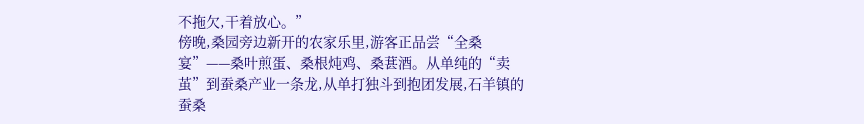不拖欠,干着放心。”
傍晚,桑园旁边新开的农家乐里,游客正品尝“全桑宴”——桑叶煎蛋、桑根炖鸡、桑葚酒。从单纯的“卖茧”到蚕桑产业一条龙,从单打独斗到抱团发展,石羊镇的蚕桑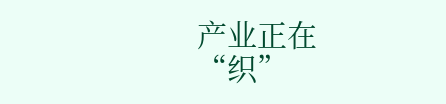产业正在“织”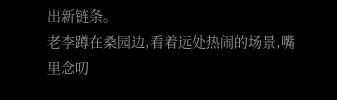出新链条。
老李蹲在桑园边,看着远处热闹的场景,嘴里念叨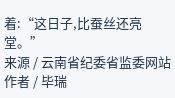着:“这日子,比蚕丝还亮堂。”
来源 / 云南省纪委省监委网站
作者 / 毕瑞